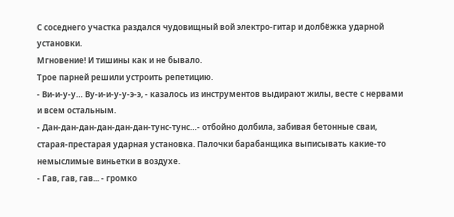С соседнего участка раздался чудовищный вой электро-гитар и долбёжка ударной установки.
Мгновение! И тишины как и не бывало.
Трое парней решили устроить репетицию.
- Ви-и-у-у… Ву-и-и-у-у-э-э, - казалось из инструментов выдирают жилы, весте с нервами и всем остальным.
- Дан-дан-дан-дан-дан-дан-тунс-тунс…- отбойно долбила, забивая бетонные сваи, старая-престарая ударная установка. Палочки барабанщика выписывать какие-то немыслимые виньетки в воздухе.
- Гав, гав, гав... - громко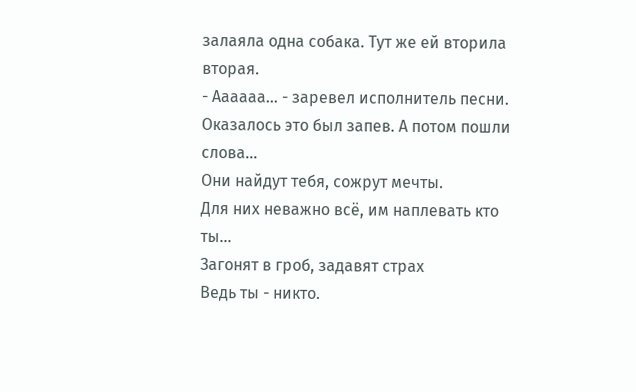залаяла одна собака. Тут же ей вторила вторая.
- Аааааа… - заревел исполнитель песни. Оказалось это был запев. А потом пошли слова...
Они найдут тебя, сожрут мечты.
Для них неважно всё, им наплевать кто ты…
Загонят в гроб, задавят страх
Ведь ты - никто.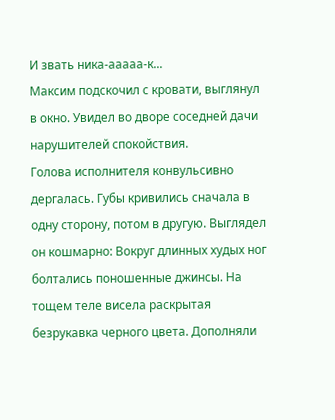И звать ника-ааааа-к...
Максим подскочил с кровати, выглянул в окно. Увидел во дворе соседней дачи нарушителей спокойствия.
Голова исполнителя конвульсивно дергалась. Губы кривились сначала в одну сторону, потом в другую. Выглядел он кошмарно: Вокруг длинных худых ног болтались поношенные джинсы. На тощем теле висела раскрытая безрукавка черного цвета. Дополняли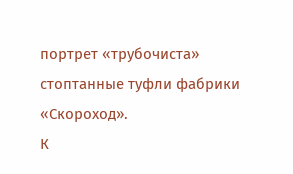портрет «трубочиста» стоптанные туфли фабрики «Скороход».
К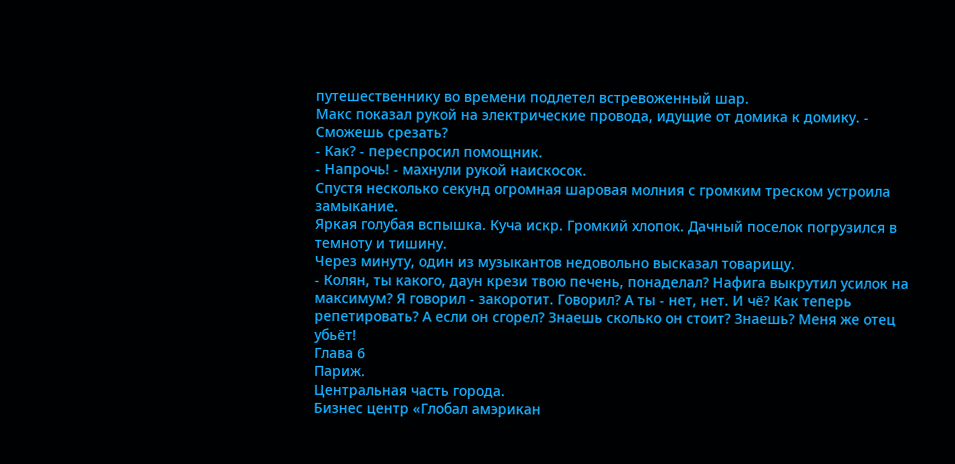путешественнику во времени подлетел встревоженный шар.
Макс показал рукой на электрические провода, идущие от домика к домику. - Сможешь срезать?
- Как? - переспросил помощник.
- Напрочь! - махнули рукой наискосок.
Спустя несколько секунд огромная шаровая молния с громким треском устроила замыкание.
Яркая голубая вспышка. Куча искр. Громкий хлопок. Дачный поселок погрузился в темноту и тишину.
Через минуту, один из музыкантов недовольно высказал товарищу.
- Колян, ты какого, даун крези твою печень, понаделал? Нафига выкрутил усилок на максимум? Я говорил - закоротит. Говорил? А ты - нет, нет. И чё? Как теперь репетировать? А если он сгорел? Знаешь сколько он стоит? Знаешь? Меня же отец убьёт!
Глава 6
Париж.
Центральная часть города.
Бизнес центр «Глобал амэрикан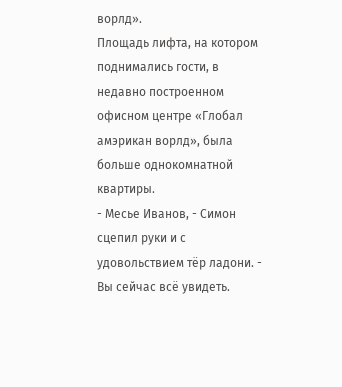ворлд».
Площадь лифта, на котором поднимались гости, в недавно построенном офисном центре «Глобал амэрикан ворлд», была больше однокомнатной квартиры.
- Месье Иванов, - Симон сцепил руки и с удовольствием тёр ладони. - Вы сейчас всё увидеть.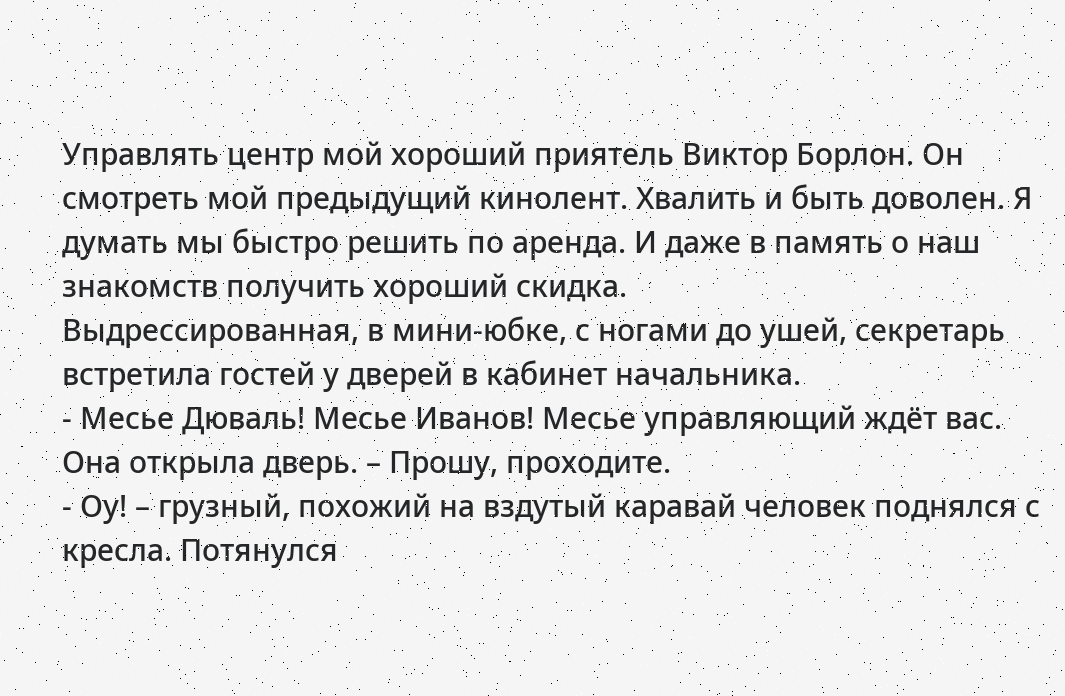Управлять центр мой хороший приятель Виктор Борлон. Он смотреть мой предыдущий кинолент. Хвалить и быть доволен. Я думать мы быстро решить по аренда. И даже в память о наш знакомств получить хороший скидка.
Выдрессированная, в мини-юбке, с ногами до ушей, секретарь встретила гостей у дверей в кабинет начальника.
- Месье Дюваль! Месье Иванов! Месье управляющий ждёт вас.
Она открыла дверь. – Прошу, проходите.
- Оу! – грузный, похожий на вздутый каравай человек поднялся с кресла. Потянулся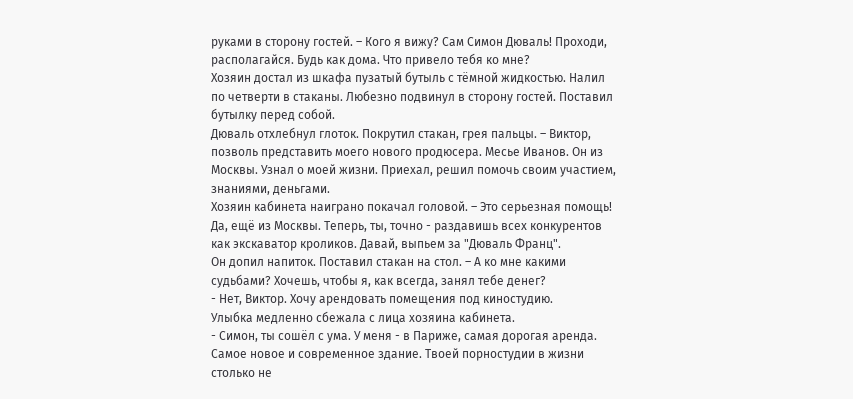руками в сторону гостей. – Кого я вижу? Сам Симон Дюваль! Проходи, располагайся. Будь как дома. Что привело тебя ко мне?
Хозяин достал из шкафа пузатый бутыль с тёмной жидкостью. Налил по четверти в стаканы. Любезно подвинул в сторону гостей. Поставил бутылку перед собой.
Дюваль отхлебнул глоток. Покрутил стакан, грея пальцы. – Виктор, позволь представить моего нового продюсера. Месье Иванов. Он из Москвы. Узнал о моей жизни. Приехал, решил помочь своим участием, знаниями, деньгами.
Хозяин кабинета наиграно покачал головой. – Это серьезная помощь! Да, ещё из Москвы. Теперь, ты, точно - раздавишь всех конкурентов как экскаватор кроликов. Давай, выпьем за "Дюваль Франц".
Он допил напиток. Поставил стакан на стол. – А ко мне какими судьбами? Хочешь, чтобы я, как всегда, занял тебе денег?
- Нет, Виктор. Хочу арендовать помещения под киностудию.
Улыбка медленно сбежала с лица хозяина кабинета.
- Симон, ты сошёл с ума. У меня - в Париже, самая дорогая аренда. Самое новое и современное здание. Твоей порностудии в жизни столько не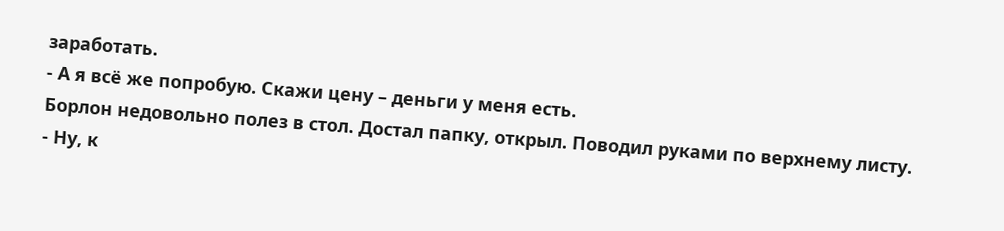заработать.
- А я всё же попробую. Скажи цену – деньги у меня есть.
Борлон недовольно полез в стол. Достал папку, открыл. Поводил руками по верхнему листу.
- Ну, к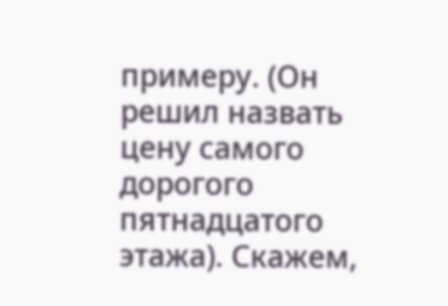примеру. (Он решил назвать цену самого дорогого пятнадцатого этажа). Скажем,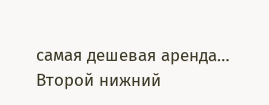самая дешевая аренда… Второй нижний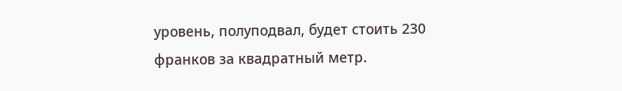уровень, полуподвал, будет стоить 230 франков за квадратный метр.